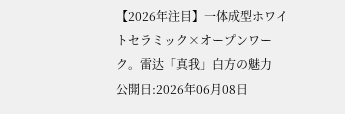【2026年注目】一体成型ホワイトセラミック×オープンワーク。雷达「真我」白方の魅力
公開日:2026年06月08日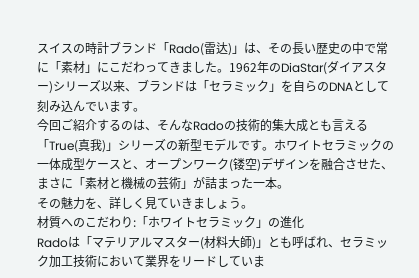スイスの時計ブランド「Rado(雷达)」は、その長い歴史の中で常に「素材」にこだわってきました。1962年のDiaStar(ダイアスター)シリーズ以来、ブランドは「セラミック」を自らのDNAとして刻み込んでいます。
今回ご紹介するのは、そんなRadoの技術的集大成とも言える「True(真我)」シリーズの新型モデルです。ホワイトセラミックの一体成型ケースと、オープンワーク(镂空)デザインを融合させた、まさに「素材と機械の芸術」が詰まった一本。
その魅力を、詳しく見ていきましょう。
材質へのこだわり:「ホワイトセラミック」の進化
Radoは「マテリアルマスター(材料大師)」とも呼ばれ、セラミック加工技術において業界をリードしていま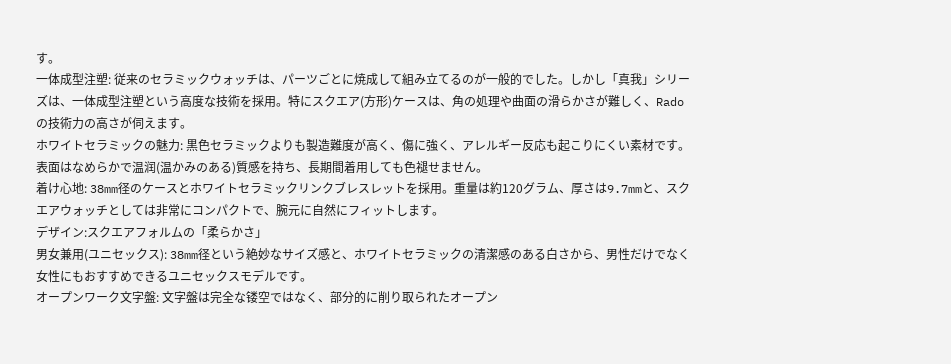す。
一体成型注塑: 従来のセラミックウォッチは、パーツごとに焼成して組み立てるのが一般的でした。しかし「真我」シリーズは、一体成型注塑という高度な技術を採用。特にスクエア(方形)ケースは、角の処理や曲面の滑らかさが難しく、Radoの技術力の高さが伺えます。
ホワイトセラミックの魅力: 黒色セラミックよりも製造難度が高く、傷に強く、アレルギー反応も起こりにくい素材です。表面はなめらかで温润(温かみのある)質感を持ち、長期間着用しても色褪せません。
着け心地: 38mm径のケースとホワイトセラミックリンクブレスレットを採用。重量は約120グラム、厚さは9.7mmと、スクエアウォッチとしては非常にコンパクトで、腕元に自然にフィットします。
デザイン:スクエアフォルムの「柔らかさ」
男女兼用(ユニセックス): 38mm径という絶妙なサイズ感と、ホワイトセラミックの清潔感のある白さから、男性だけでなく女性にもおすすめできるユニセックスモデルです。
オープンワーク文字盤: 文字盤は完全な镂空ではなく、部分的に削り取られたオープン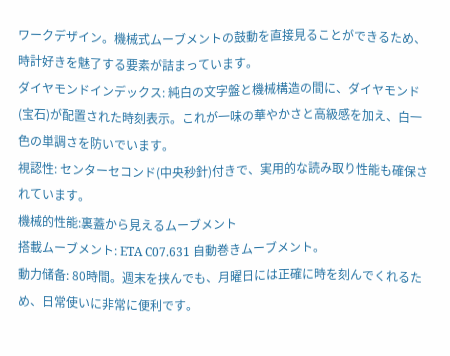ワークデザイン。機械式ムーブメントの鼓動を直接見ることができるため、時計好きを魅了する要素が詰まっています。
ダイヤモンドインデックス: 純白の文字盤と機械構造の間に、ダイヤモンド(宝石)が配置された時刻表示。これが一味の華やかさと高級感を加え、白一色の単調さを防いでいます。
視認性: センターセコンド(中央秒針)付きで、実用的な読み取り性能も確保されています。
機械的性能:裏蓋から見えるムーブメント
搭載ムーブメント: ETA C07.631 自動巻きムーブメント。
動力储备: 80時間。週末を挟んでも、月曜日には正確に時を刻んでくれるため、日常使いに非常に便利です。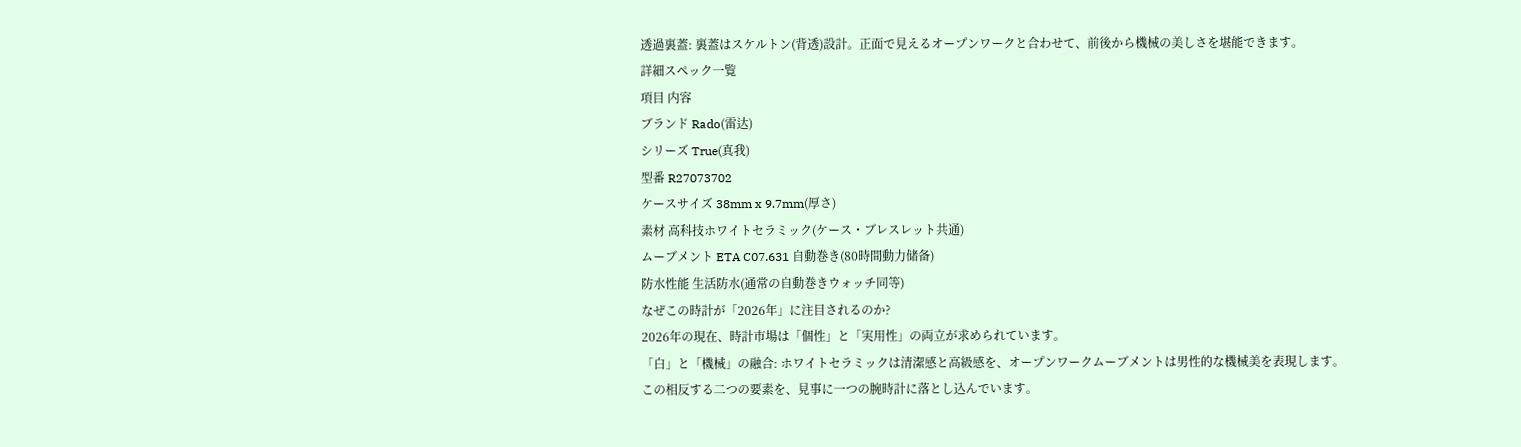透過裏蓋: 裏蓋はスケルトン(背透)設計。正面で見えるオープンワークと合わせて、前後から機械の美しさを堪能できます。
詳細スペック一覧
項目 内容
ブランド Rado(雷达)
シリーズ True(真我)
型番 R27073702
ケースサイズ 38mm x 9.7mm(厚さ)
素材 高科技ホワイトセラミック(ケース・ブレスレット共通)
ムーブメント ETA C07.631 自動巻き(80時間動力储备)
防水性能 生活防水(通常の自動巻きウォッチ同等)
なぜこの時計が「2026年」に注目されるのか?
2026年の現在、時計市場は「個性」と「実用性」の両立が求められています。
「白」と「機械」の融合: ホワイトセラミックは清潔感と高級感を、オープンワークムーブメントは男性的な機械美を表現します。この相反する二つの要素を、見事に一つの腕時計に落とし込んでいます。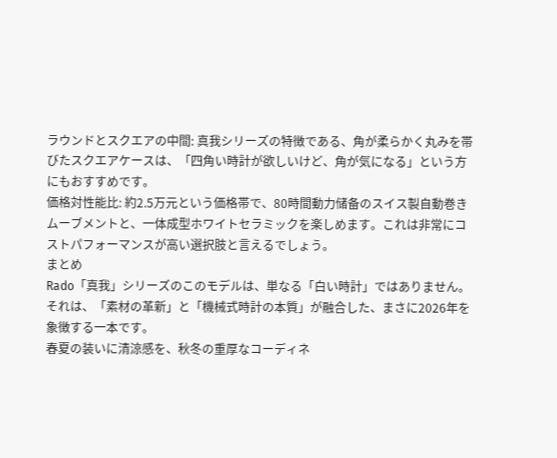ラウンドとスクエアの中間: 真我シリーズの特徴である、角が柔らかく丸みを帯びたスクエアケースは、「四角い時計が欲しいけど、角が気になる」という方にもおすすめです。
価格対性能比: 約2.5万元という価格帯で、80時間動力储备のスイス製自動巻きムーブメントと、一体成型ホワイトセラミックを楽しめます。これは非常にコストパフォーマンスが高い選択肢と言えるでしょう。
まとめ
Rado「真我」シリーズのこのモデルは、単なる「白い時計」ではありません。それは、「素材の革新」と「機械式時計の本質」が融合した、まさに2026年を象徴する一本です。
春夏の装いに清涼感を、秋冬の重厚なコーディネ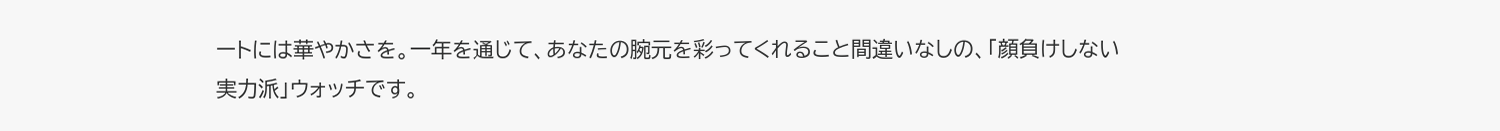ートには華やかさを。一年を通じて、あなたの腕元を彩ってくれること間違いなしの、「顔負けしない実力派」ウォッチです。